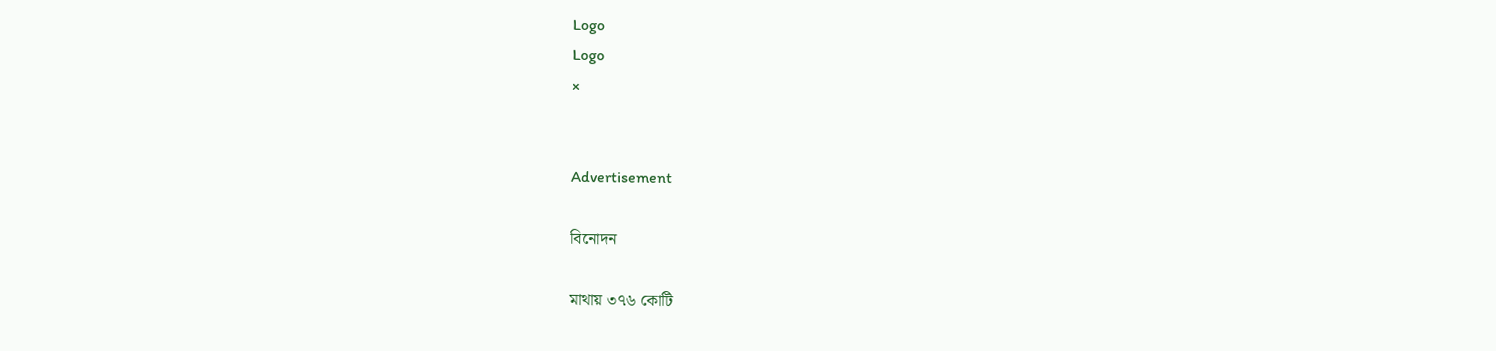Logo
Logo
×


Advertisement

বিনোদন

মাথায় ৩৭৬ কোটি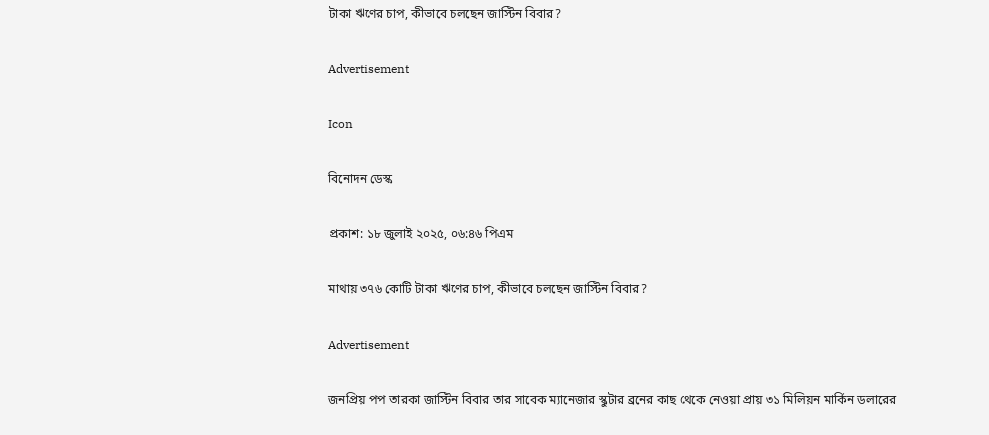টাকা ঋণের চাপ, কীভাবে চলছেন জাস্টিন বিবার?

Advertisement

Icon

বিনোদন ডেস্ক

প্রকাশ: ১৮ জুলাই ২০২৫, ০৬:৪৬ পিএম

মাথায় ৩৭৬ কোটি টাকা ঋণের চাপ, কীভাবে চলছেন জাস্টিন বিবার?

Advertisement

জনপ্রিয় পপ তারকা জাস্টিন বিবার তার সাবেক ম্যানেজার স্কুটার ব্রনের কাছ থেকে নেওয়া প্রায় ৩১ মিলিয়ন মার্কিন ডলারের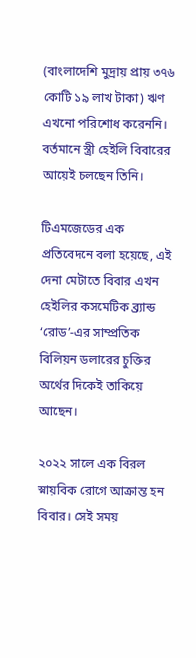(বাংলাদেশি মুদ্রায় প্রায় ৩৭৬ কোটি ১৯ লাখ টাকা) ঋণ এখনো পরিশোধ করেননি। বর্তমানে স্ত্রী হেইলি বিবারের আয়েই চলছেন তিনি।

টিএমজেডের এক প্রতিবেদনে বলা হয়েছে, এই দেনা মেটাতে বিবার এখন হেইলির কসমেটিক ব্র্যান্ড ‘রোড’-এর সাম্প্রতিক বিলিয়ন ডলারের চুক্তির অর্থের দিকেই তাকিয়ে আছেন।

২০২২ সালে এক বিরল স্নায়বিক রোগে আক্রান্ত হন বিবার। সেই সময়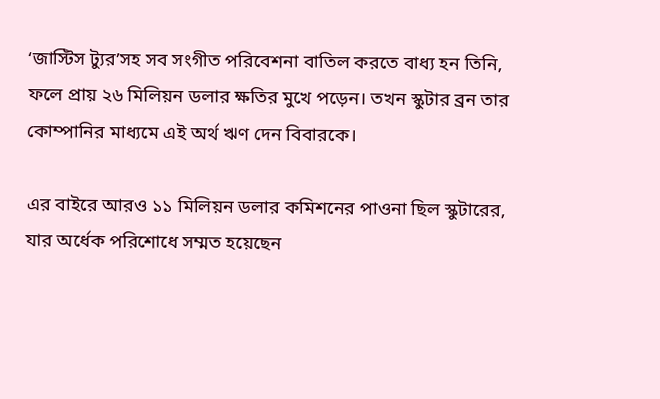‘জাস্টিস ট্যুর’সহ সব সংগীত পরিবেশনা বাতিল করতে বাধ্য হন তিনি, ফলে প্রায় ২৬ মিলিয়ন ডলার ক্ষতির মুখে পড়েন। তখন স্কুটার ব্রন তার কোম্পানির মাধ্যমে এই অর্থ ঋণ দেন বিবারকে।

এর বাইরে আরও ১১ মিলিয়ন ডলার কমিশনের পাওনা ছিল স্কুটারের, যার অর্ধেক পরিশোধে সম্মত হয়েছেন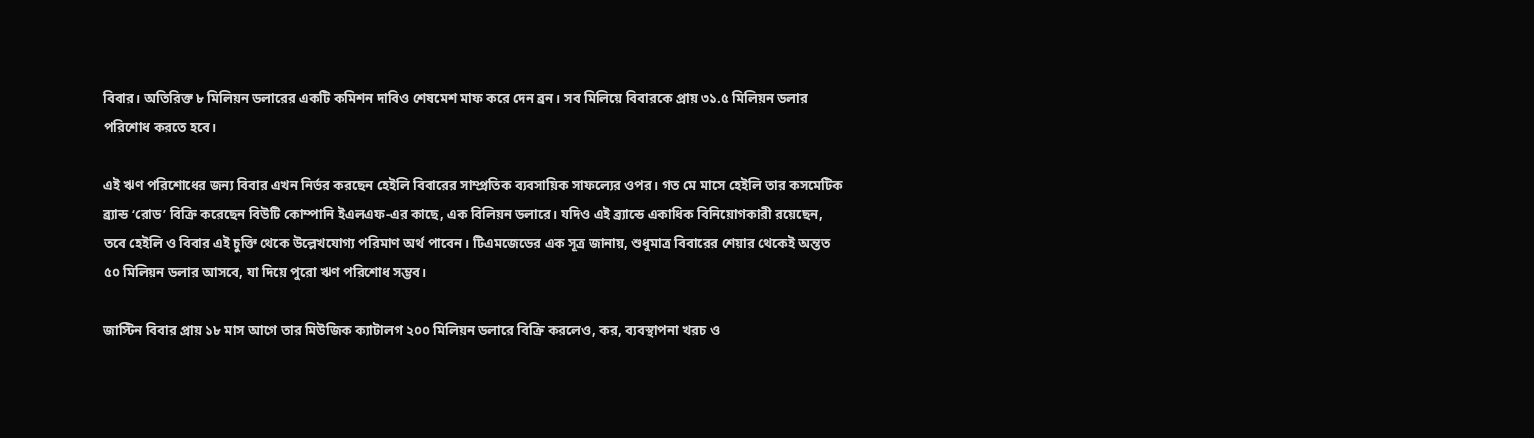বিবার। অতিরিক্ত ৮ মিলিয়ন ডলারের একটি কমিশন দাবিও শেষমেশ মাফ করে দেন ব্রন। সব মিলিয়ে বিবারকে প্রায় ৩১.৫ মিলিয়ন ডলার পরিশোধ করতে হবে।

এই ঋণ পরিশোধের জন্য বিবার এখন নির্ভর করছেন হেইলি বিবারের সাম্প্রতিক ব্যবসায়িক সাফল্যের ওপর। গত মে মাসে হেইলি তার কসমেটিক ব্র্যান্ড ‘রোড’ বিক্রি করেছেন বিউটি কোম্পানি ইএলএফ-এর কাছে, এক বিলিয়ন ডলারে। যদিও এই ব্র্যান্ডে একাধিক বিনিয়োগকারী রয়েছেন, তবে হেইলি ও বিবার এই চুক্তি থেকে উল্লেখযোগ্য পরিমাণ অর্থ পাবেন। টিএমজেডের এক সূত্র জানায়, শুধুমাত্র বিবারের শেয়ার থেকেই অন্তত ৫০ মিলিয়ন ডলার আসবে, যা দিয়ে পুরো ঋণ পরিশোধ সম্ভব।

জাস্টিন বিবার প্রায় ১৮ মাস আগে তার মিউজিক ক্যাটালগ ২০০ মিলিয়ন ডলারে বিক্রি করলেও, কর, ব্যবস্থাপনা খরচ ও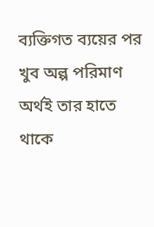ব্যক্তিগত ব্যয়ের পর খুব অল্প পরিমাণ অর্থই তার হাতে থাকে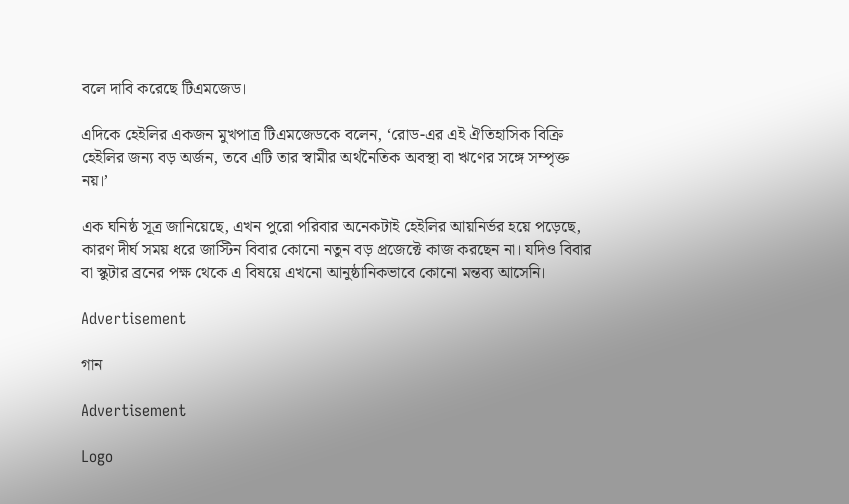বলে দাবি করেছে টিএমজেড।

এদিকে হেইলির একজন মুখপাত্র টিএমজেডকে বলেন, ‘রোড-এর এই ঐতিহাসিক বিক্রি হেইলির জন্য বড় অর্জন, তবে এটি তার স্বামীর অর্থনৈতিক অবস্থা বা ঋণের সঙ্গে সম্পৃক্ত নয়।’

এক ঘনিষ্ঠ সূত্র জানিয়েছে, এখন পুরো পরিবার অনেকটাই হেইলির আয়নির্ভর হয়ে পড়েছে, কারণ দীর্ঘ সময় ধরে জাস্টিন বিবার কোনো নতুন বড় প্রজেক্টে কাজ করছেন না। যদিও বিবার বা স্কুটার ব্রনের পক্ষ থেকে এ বিষয়ে এখনো আনুষ্ঠানিকভাবে কোনো মন্তব্য আসেনি।

Advertisement

গান

Advertisement

Logo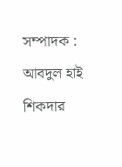সম্পাদক : আবদুল হাই শিকদার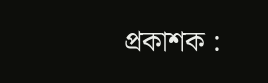প্রকাশক :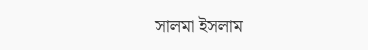সালমা ইসলাম